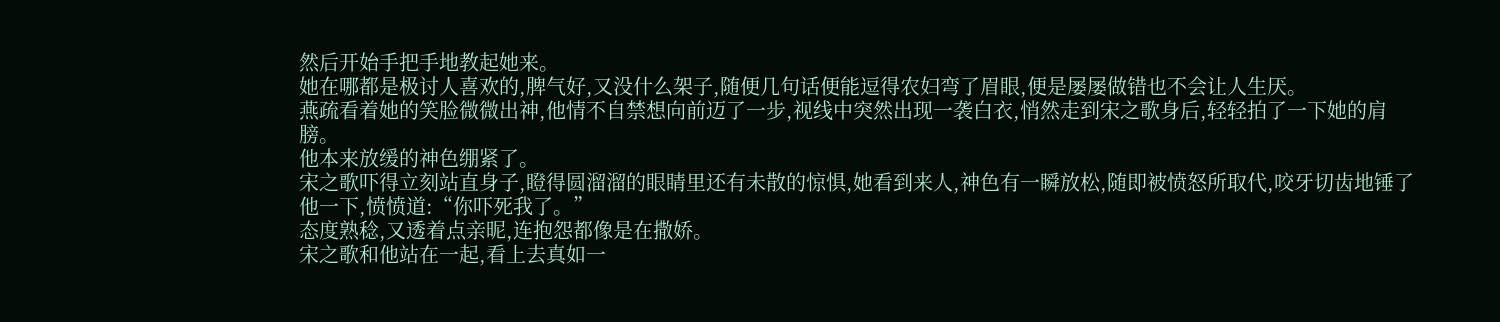然后开始手把手地教起她来。
她在哪都是极讨人喜欢的,脾气好,又没什么架子,随便几句话便能逗得农妇弯了眉眼,便是屡屡做错也不会让人生厌。
燕疏看着她的笑脸微微出神,他情不自禁想向前迈了一步,视线中突然出现一袭白衣,悄然走到宋之歌身后,轻轻拍了一下她的肩膀。
他本来放缓的神色绷紧了。
宋之歌吓得立刻站直身子,瞪得圆溜溜的眼睛里还有未散的惊惧,她看到来人,神色有一瞬放松,随即被愤怒所取代,咬牙切齿地锤了他一下,愤愤道:“你吓死我了。”
态度熟稔,又透着点亲昵,连抱怨都像是在撒娇。
宋之歌和他站在一起,看上去真如一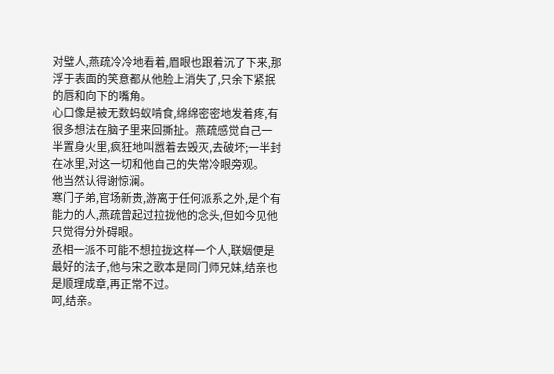对璧人,燕疏冷冷地看着,眉眼也跟着沉了下来,那浮于表面的笑意都从他脸上消失了,只余下紧抿的唇和向下的嘴角。
心口像是被无数蚂蚁啃食,绵绵密密地发着疼,有很多想法在脑子里来回撕扯。燕疏感觉自己一半置身火里,疯狂地叫嚣着去毁灭,去破坏;一半封在冰里,对这一切和他自己的失常冷眼旁观。
他当然认得谢惊澜。
寒门子弟,官场新贵,游离于任何派系之外,是个有能力的人,燕疏曾起过拉拢他的念头,但如今见他只觉得分外碍眼。
丞相一派不可能不想拉拢这样一个人,联姻便是最好的法子,他与宋之歌本是同门师兄妹,结亲也是顺理成章,再正常不过。
呵,结亲。